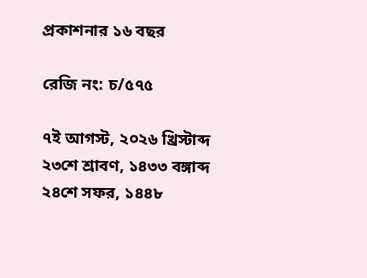প্রকাশনার ১৬ বছর

রেজি নং: চ/৫৭৫

৭ই আগস্ট, ২০২৬ খ্রিস্টাব্দ
২৩শে শ্রাবণ, ১৪৩৩ বঙ্গাব্দ
২৪শে সফর, ১৪৪৮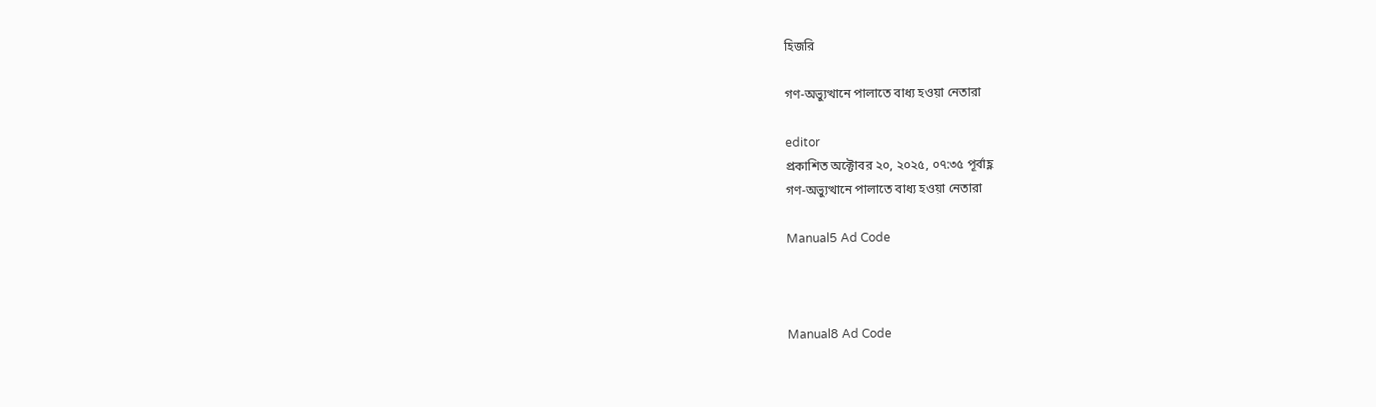হিজরি

গণ-অভ্যুত্থানে পালাতে বাধ্য হওয়া নেতারা

editor
প্রকাশিত অক্টোবর ২০, ২০২৫, ০৭:৩৫ পূর্বাহ্ণ
গণ-অভ্যুত্থানে পালাতে বাধ্য হওয়া নেতারা

Manual5 Ad Code



Manual8 Ad Code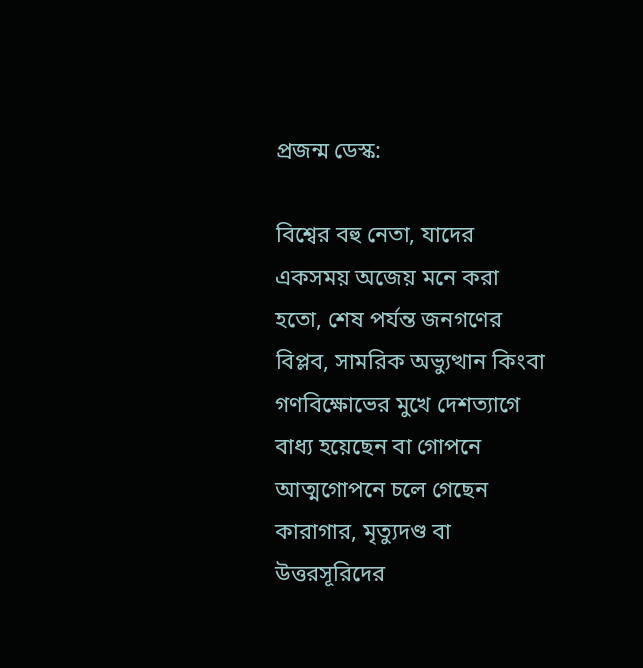প্রজন্ম ডেস্ক:

বিশ্বের বহু নেতা, যাদের একসময় অজেয় মনে করা হতো, শেষ পর্যন্ত জনগণের বিপ্লব, সামরিক অভ্যুত্থান কিংবা গণবিক্ষোভের মুখে দেশত্যাগে বাধ্য হয়েছেন বা গোপনে আত্মগোপনে চলে গেছেন কারাগার, মৃত্যুদণ্ড বা উত্তরসূরিদের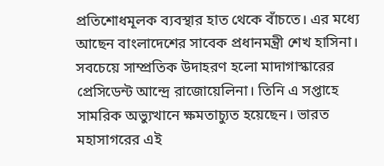প্রতিশোধমূলক ব্যবস্থার হাত থেকে বাঁচতে। এর মধ্যে আছেন বাংলাদেশের সাবেক প্রধানমন্ত্রী শেখ হাসিনা। সবচেয়ে সাম্প্রতিক উদাহরণ হলো মাদাগাস্কারের প্রেসিডেন্ট আন্দ্রে রাজোয়েলিনা। তিনি এ সপ্তাহে সামরিক অভ্যুত্থানে ক্ষমতাচ্যুত হয়েছেন। ভারত মহাসাগরের এই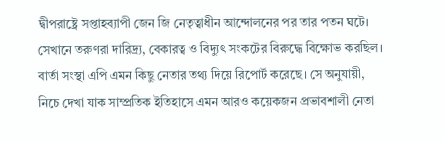দ্বীপরাষ্ট্রে সপ্তাহব্যাপী জেন জি নেতৃত্বাধীন আন্দোলনের পর তার পতন ঘটে। সেখানে তরুণরা দারিদ্র্য, বেকারত্ব ও বিদ্যুৎ সংকটের বিরুদ্ধে বিক্ষোভ করছিল। বার্তা সংস্থা এপি এমন কিছু নেতার তথ্য দিয়ে রিপোর্ট করেছে। সে অনুযায়ী, নিচে দেখা যাক সাম্প্রতিক ইতিহাসে এমন আরও কয়েকজন প্রভাবশালী নেতা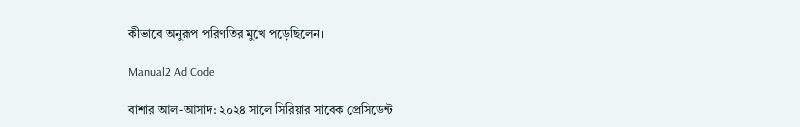কীভাবে অনুরূপ পরিণতির মুখে পড়েছিলেন।

Manual2 Ad Code

বাশার আল-আসাদ: ২০২৪ সালে সিরিয়ার সাবেক প্রেসিডেন্ট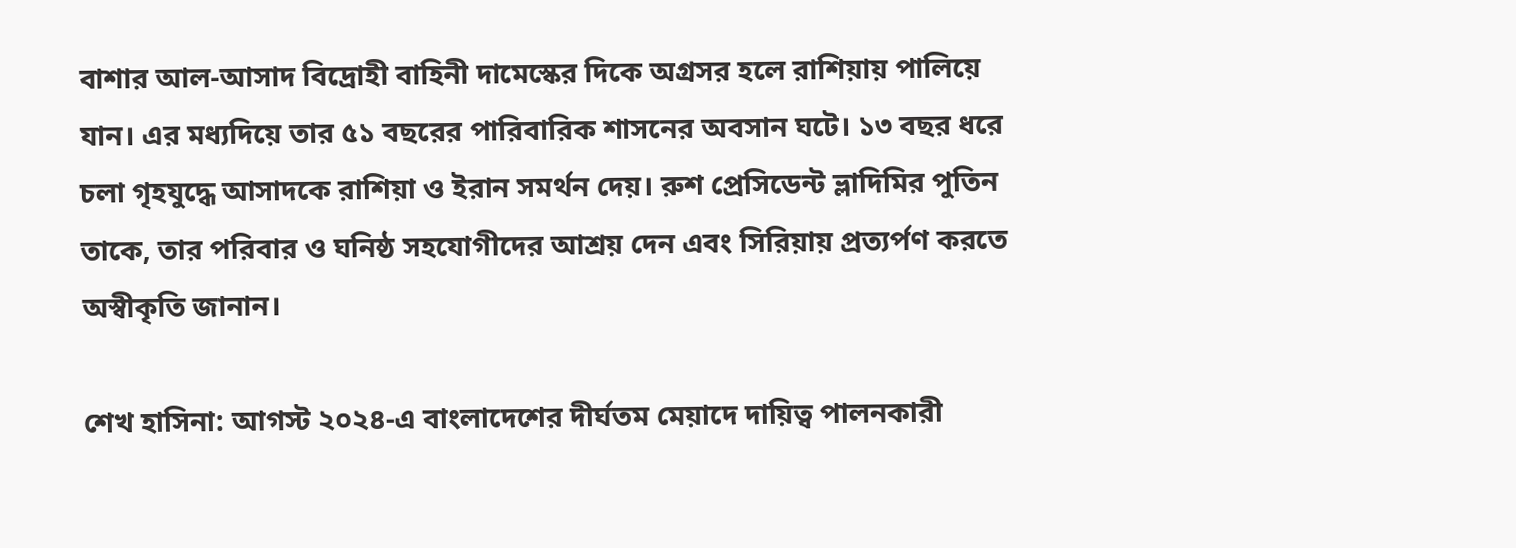বাশার আল-আসাদ বিদ্রোহী বাহিনী দামেস্কের দিকে অগ্রসর হলে রাশিয়ায় পালিয়ে যান। এর মধ্যদিয়ে তার ৫১ বছরের পারিবারিক শাসনের অবসান ঘটে। ১৩ বছর ধরে চলা গৃহযুদ্ধে আসাদকে রাশিয়া ও ইরান সমর্থন দেয়। রুশ প্রেসিডেন্ট ভ্লাদিমির পুতিন তাকে, তার পরিবার ও ঘনিষ্ঠ সহযোগীদের আশ্রয় দেন এবং সিরিয়ায় প্রত্যর্পণ করতে অস্বীকৃতি জানান।

শেখ হাসিনা: আগস্ট ২০২৪-এ বাংলাদেশের দীর্ঘতম মেয়াদে দায়িত্ব পালনকারী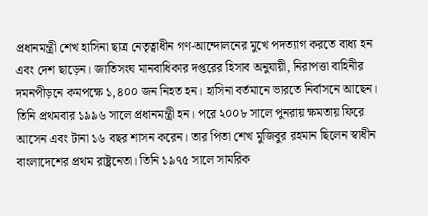প্রধানমন্ত্রী শেখ হাসিনা ছাত্র নেতৃত্বাধীন গণ-আন্দোলনের মুখে পদত্যাগ করতে বাধ্য হন এবং দেশ ছাড়েন। জাতিসংঘ মানবাধিকার দপ্তরের হিসাব অনুযায়ী, নিরাপত্তা বাহিনীর দমনপীড়নে কমপক্ষে ১,৪০০ জন নিহত হন। হাসিনা বর্তমানে ভারতে নির্বাসনে আছেন। তিনি প্রথমবার ১৯৯৬ সালে প্রধানমন্ত্রী হন। পরে ২০০৮ সালে পুনরায় ক্ষমতায় ফিরে আসেন এবং টানা ১৬ বছর শাসন করেন। তার পিতা শেখ মুজিবুর রহমান ছিলেন স্বাধীন বাংলাদেশের প্রথম রাষ্ট্রনেতা। তিনি ১৯৭৫ সালে সামরিক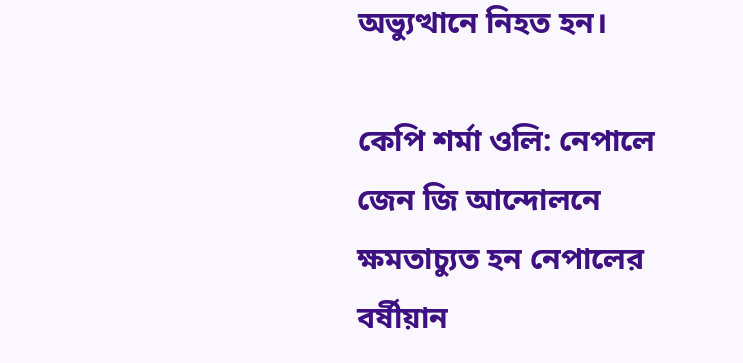অভ্যুত্থানে নিহত হন।

কেপি শর্মা ওলি: নেপালে জেন জি আন্দোলনে ক্ষমতাচ্যুত হন নেপালের বর্ষীয়ান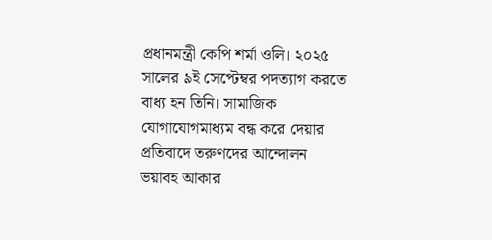প্রধানমন্ত্রী কেপি শর্মা ওলি। ২০২৫ সালের ৯ই সেপ্টেম্বর পদত্যাগ করতে বাধ্য হন তিনি। সামাজিক যোগাযোগমাধ্যম বন্ধ করে দেয়ার প্রতিবাদে তরুণদের আন্দোলন ভয়াবহ আকার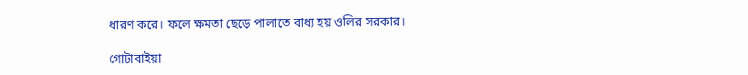ধারণ করে। ফলে ক্ষমতা ছেড়ে পালাতে বাধ্য হয় ওলির সরকার।

গোটাবাইয়া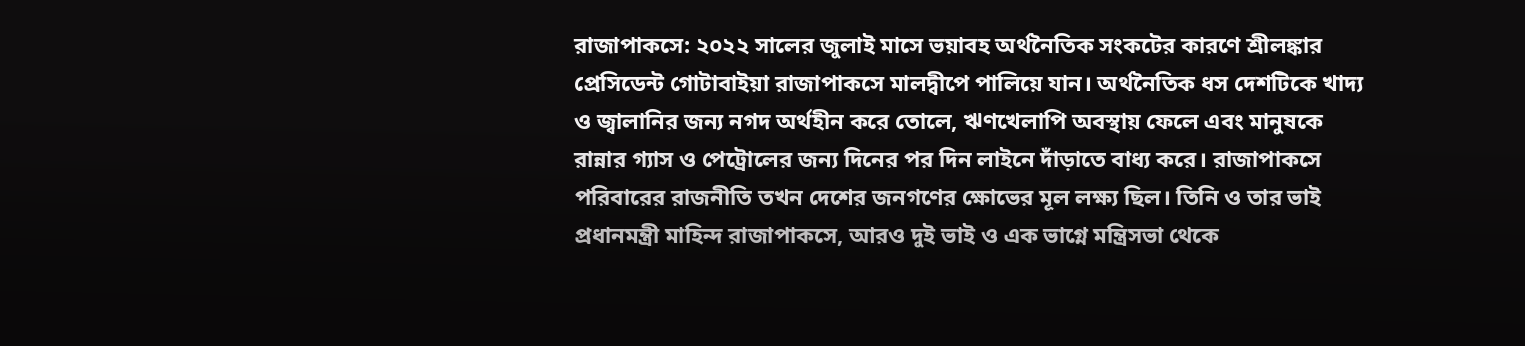রাজাপাকসে: ২০২২ সালের জুলাই মাসে ভয়াবহ অর্থনৈতিক সংকটের কারণে শ্রীলঙ্কার প্রেসিডেন্ট গোটাবাইয়া রাজাপাকসে মালদ্বীপে পালিয়ে যান। অর্থনৈতিক ধস দেশটিকে খাদ্য ও জ্বালানির জন্য নগদ অর্থহীন করে তোলে, ঋণখেলাপি অবস্থায় ফেলে এবং মানুষকে রান্নার গ্যাস ও পেট্রোলের জন্য দিনের পর দিন লাইনে দাঁড়াতে বাধ্য করে। রাজাপাকসে পরিবারের রাজনীতি তখন দেশের জনগণের ক্ষোভের মূল লক্ষ্য ছিল। তিনি ও তার ভাই প্রধানমন্ত্রী মাহিন্দ রাজাপাকসে, আরও দুই ভাই ও এক ভাগ্নে মন্ত্রিসভা থেকে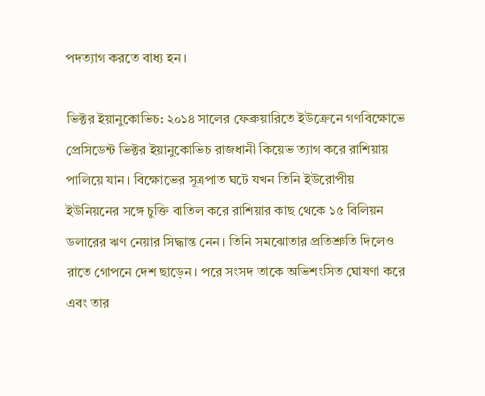পদত্যাগ করতে বাধ্য হন।

ভিক্টর ইয়ানুকোভিচ: ২০১৪ সালের ফেব্রুয়ারিতে ইউক্রেনে গণবিক্ষোভে প্রেসিডেন্ট ভিক্টর ইয়ানুকোভিচ রাজধানী কিয়েভ ত্যাগ করে রাশিয়ায় পালিয়ে যান। বিক্ষোভের সূত্রপাত ঘটে যখন তিনি ইউরোপীয় ইউনিয়নের সঙ্গে চুক্তি বাতিল করে রাশিয়ার কাছ থেকে ১৫ বিলিয়ন ডলারের ঋণ নেয়ার সিদ্ধান্ত নেন। তিনি সমঝোতার প্রতিশ্রুতি দিলেও রাতে গোপনে দেশ ছাড়েন। পরে সংসদ তাকে অভিশংসিত ঘোষণা করে এবং তার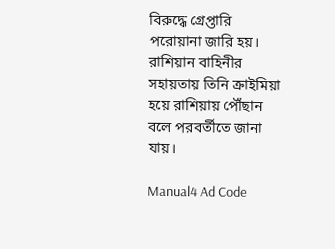বিরুদ্ধে গ্রেপ্তারি পরোয়ানা জারি হয়। রাশিয়ান বাহিনীর সহায়তায় তিনি ক্রাইমিয়া হয়ে রাশিয়ায় পৌঁছান বলে পরবর্তীতে জানা যায়।

Manual4 Ad Code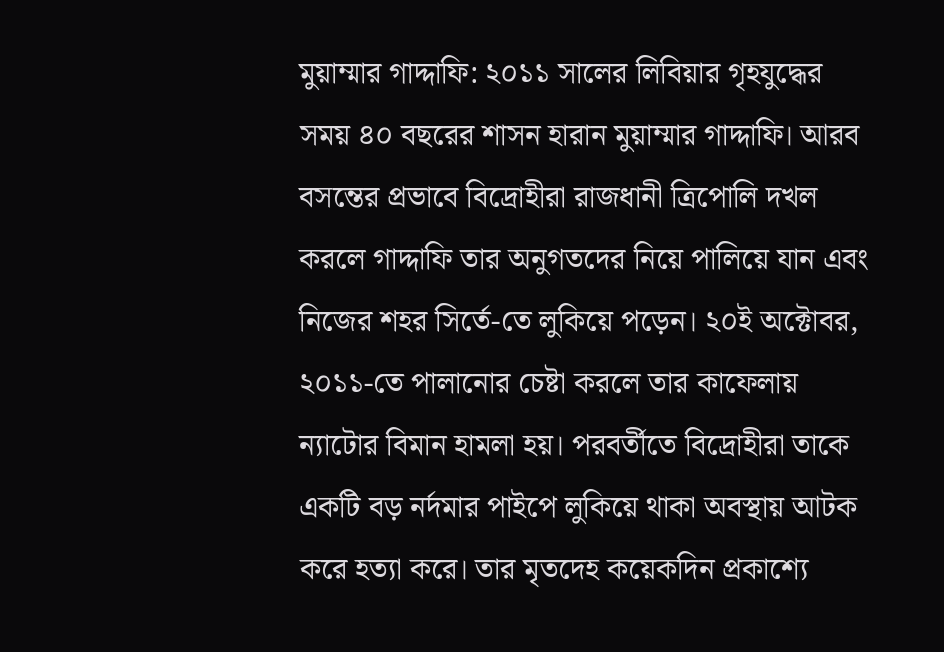মুয়াম্মার গাদ্দাফি: ২০১১ সালের লিবিয়ার গৃহযুদ্ধের সময় ৪০ বছরের শাসন হারান মুয়াম্মার গাদ্দাফি। আরব বসন্তের প্রভাবে বিদ্রোহীরা রাজধানী ত্রিপোলি দখল করলে গাদ্দাফি তার অনুগতদের নিয়ে পালিয়ে যান এবং নিজের শহর সির্তে-তে লুকিয়ে পড়েন। ২০ই অক্টোবর, ২০১১-তে পালানোর চেষ্টা করলে তার কাফেলায় ন্যাটোর বিমান হামলা হয়। পরবর্তীতে বিদ্রোহীরা তাকে একটি বড় নর্দমার পাইপে লুকিয়ে থাকা অবস্থায় আটক করে হত্যা করে। তার মৃতদেহ কয়েকদিন প্রকাশ্যে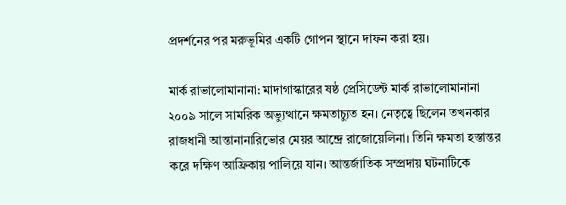প্রদর্শনের পর মরুভূমির একটি গোপন স্থানে দাফন করা হয়।

মার্ক রাভালোমানানা: মাদাগাস্কারের ষষ্ঠ প্রেসিডেন্ট মার্ক রাভালোমানানা ২০০৯ সালে সামরিক অভ্যুত্থানে ক্ষমতাচ্যুত হন। নেতৃত্বে ছিলেন তখনকার রাজধানী আন্তানানারিভোর মেয়র আন্দ্রে রাজোয়েলিনা। তিনি ক্ষমতা হস্তান্তর করে দক্ষিণ আফ্রিকায় পালিয়ে যান। আন্তর্জাতিক সম্প্রদায় ঘটনাটিকে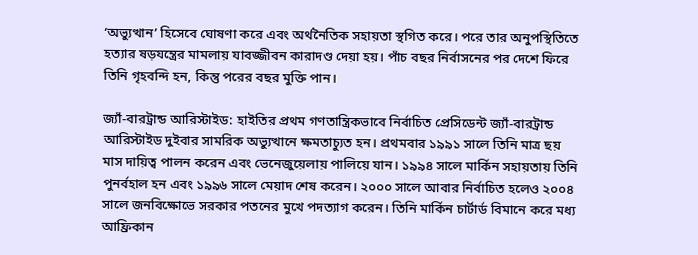‘অভ্যুত্থান’ হিসেবে ঘোষণা করে এবং অর্থনৈতিক সহায়তা স্থগিত করে। পরে তার অনুপস্থিতিতে হত্যার ষড়যন্ত্রের মামলায় যাবজ্জীবন কারাদণ্ড দেয়া হয়। পাঁচ বছর নির্বাসনের পর দেশে ফিরে তিনি গৃহবন্দি হন, কিন্তু পরের বছর মুক্তি পান।

জ্যাঁ-বারট্রান্ড আরিস্টাইড: হাইতির প্রথম গণতান্ত্রিকভাবে নির্বাচিত প্রেসিডেন্ট জ্যাঁ-বারট্রান্ড আরিস্টাইড দুইবার সামরিক অভ্যুত্থানে ক্ষমতাচ্যুত হন। প্রথমবার ১৯৯১ সালে তিনি মাত্র ছয় মাস দায়িত্ব পালন করেন এবং ভেনেজুয়েলায় পালিয়ে যান। ১৯৯৪ সালে মার্কিন সহায়তায় তিনি পুনর্বহাল হন এবং ১৯৯৬ সালে মেয়াদ শেষ করেন। ২০০০ সালে আবার নির্বাচিত হলেও ২০০৪ সালে জনবিক্ষোভে সরকার পতনের মুখে পদত্যাগ করেন। তিনি মার্কিন চার্টার্ড বিমানে করে মধ্য আফ্রিকান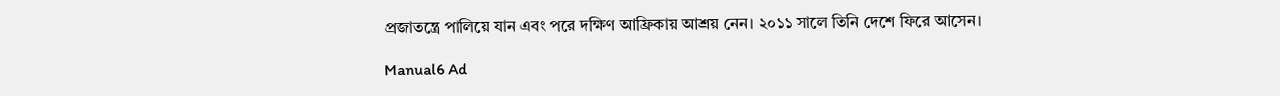প্রজাতন্ত্রে পালিয়ে যান এবং পরে দক্ষিণ আফ্রিকায় আশ্রয় নেন। ২০১১ সালে তিনি দেশে ফিরে আসেন।

Manual6 Ad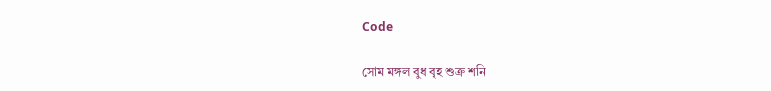Code

সোম মঙ্গল বুধ বৃহ শুক্র শনি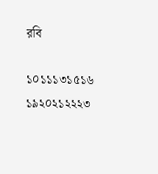রবি

১০১১১৩১৫১৬
১৯২০২১২২২৩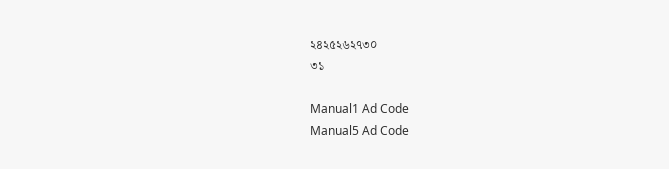২৪২৫২৬২৭৩০
৩১

Manual1 Ad Code
Manual5 Ad Code